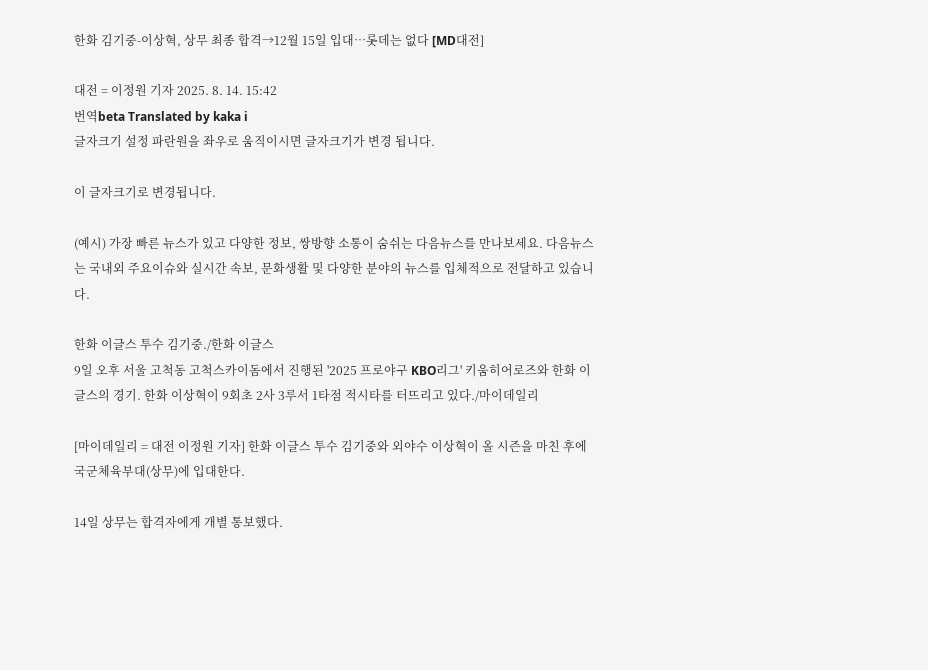한화 김기중-이상혁, 상무 최종 합격→12월 15일 입대…롯데는 없다 [MD대전]

대전 = 이정원 기자 2025. 8. 14. 15:42
번역beta Translated by kaka i
글자크기 설정 파란원을 좌우로 움직이시면 글자크기가 변경 됩니다.

이 글자크기로 변경됩니다.

(예시) 가장 빠른 뉴스가 있고 다양한 정보, 쌍방향 소통이 숨쉬는 다음뉴스를 만나보세요. 다음뉴스는 국내외 주요이슈와 실시간 속보, 문화생활 및 다양한 분야의 뉴스를 입체적으로 전달하고 있습니다.

한화 이글스 투수 김기중./한화 이글스
9일 오후 서울 고척동 고척스카이돔에서 진행된 '2025 프로야구 KBO리그' 키움히어로즈와 한화 이글스의 경기. 한화 이상혁이 9회초 2사 3루서 1타점 적시타를 터뜨리고 있다./마이데일리

[마이데일리 = 대전 이정원 기자] 한화 이글스 투수 김기중와 외야수 이상혁이 올 시즌을 마친 후에 국군체육부대(상무)에 입대한다.

14일 상무는 합격자에게 개별 통보했다.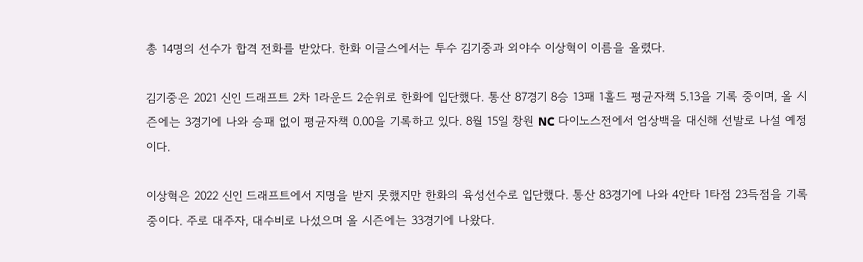총 14명의 선수가 합격 전화를 받았다. 한화 이글스에서는 투수 김기중과 외야수 이상혁이 이름을 올렸다.

김기중은 2021 신인 드래프트 2차 1라운드 2순위로 한화에 입단했다. 통산 87경기 8승 13패 1홀드 평균자책 5.13을 기록 중이며, 올 시즌에는 3경기에 나와 승패 없이 평균자책 0.00을 기록하고 있다. 8월 15일 창원 NC 다이노스전에서 엄상백을 대신해 선발로 나설 예정이다.

이상혁은 2022 신인 드래프트에서 지명을 받지 못했지만 한화의 육성선수로 입단했다. 통산 83경기에 나와 4안타 1타점 23득점을 기록 중이다. 주로 대주자, 대수비로 나섰으며 올 시즌에는 33경기에 나왔다.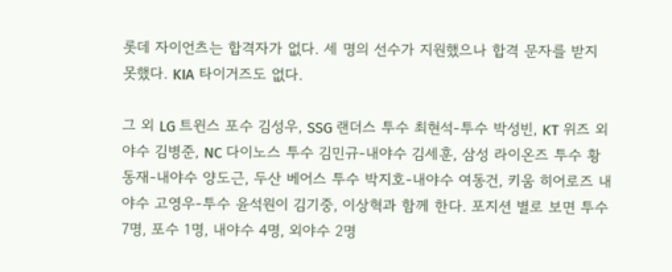롯데 자이언츠는 합격자가 없다. 세 명의 선수가 지원했으나 합격 문자를 받지 못했다. KIA 타이거즈도 없다.

그 외 LG 트윈스 포수 김성우, SSG 랜더스 투수 최현석-투수 박성빈, KT 위즈 외야수 김병준, NC 다이노스 투수 김민규-내야수 김세훈, 삼성 라이온즈 투수 황동재-내야수 양도근, 두산 베어스 투수 박지호-내야수 여동건, 키움 히어로즈 내야수 고영우-투수 윤석원이 김기중, 이상혁과 함께 한다. 포지션 별로 보면 투수 7명, 포수 1명, 내야수 4명, 외야수 2명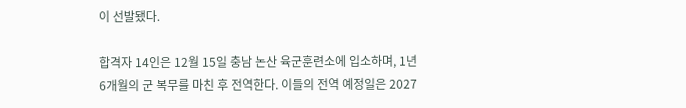이 선발됐다.

합격자 14인은 12월 15일 충남 논산 육군훈련소에 입소하며, 1년 6개월의 군 복무를 마친 후 전역한다. 이들의 전역 예정일은 2027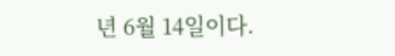년 6월 14일이다.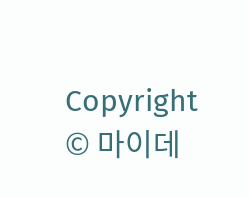Copyright © 마이데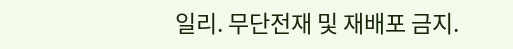일리. 무단전재 및 재배포 금지.